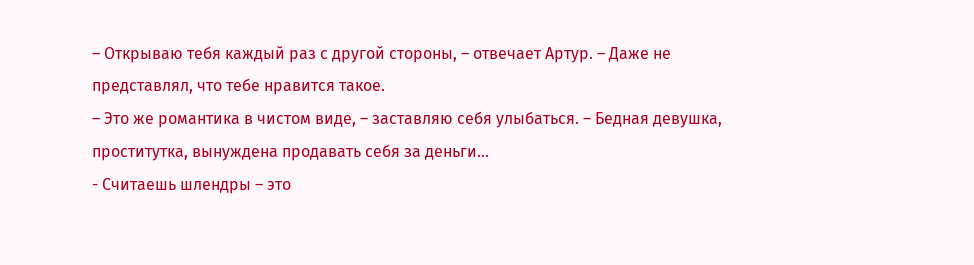– Открываю тебя каждый раз с другой стороны, – отвечает Артур. – Даже не представлял, что тебе нравится такое.
– Это же романтика в чистом виде, – заставляю себя улыбаться. – Бедная девушка, проститутка, вынуждена продавать себя за деньги…
- Считаешь шлендры – это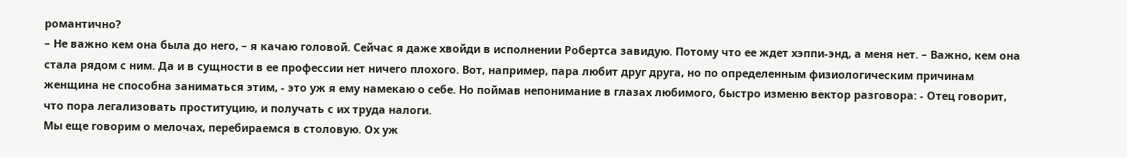романтично?
– Не важно кем она была до него, – я качаю головой. Сейчас я даже хвойди в исполнении Робертса завидую. Потому что ее ждет хэппи-энд, а меня нет. – Важно, кем она стала рядом с ним. Да и в сущности в ее профессии нет ничего плохого. Вот, например, пара любит друг друга, но по определенным физиологическим причинам женщина не способна заниматься этим, - это уж я ему намекаю о себе. Но поймав непонимание в глазах любимого, быстро изменю вектор разговора: - Отец говорит, что пора легализовать проституцию, и получать с их труда налоги.
Мы еще говорим о мелочах, перебираемся в столовую. Ох уж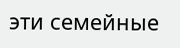эти семейные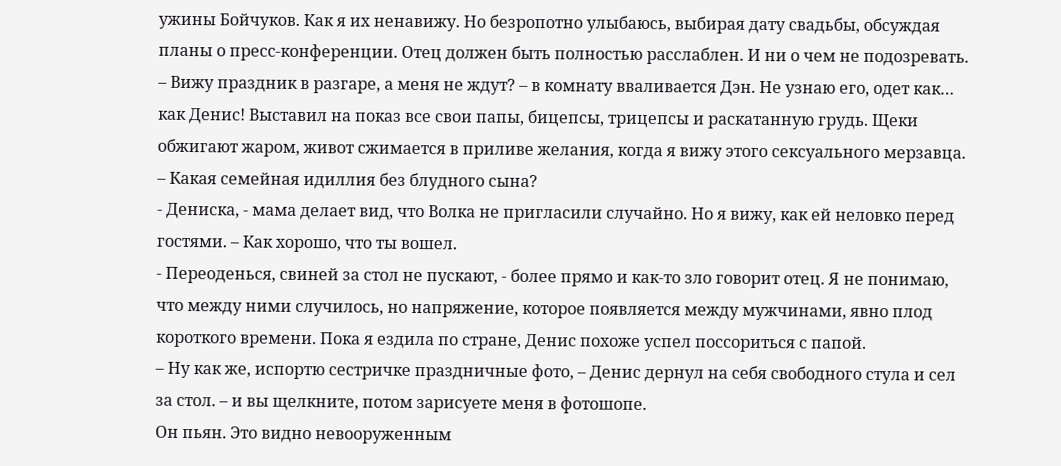ужины Бойчуков. Как я их ненавижу. Но безропотно улыбаюсь, выбирая дату свадьбы, обсуждая планы о пресс-конференции. Отец должен быть полностью расслаблен. И ни о чем не подозревать.
– Вижу праздник в разгаре, а меня не ждут? – в комнату вваливается Дэн. Не узнаю его, одет как… как Денис! Выставил на показ все свои папы, бицепсы, трицепсы и раскатанную грудь. Щеки обжигают жаром, живот сжимается в приливе желания, когда я вижу этого сексуального мерзавца. – Какая семейная идиллия без блудного сына?
- Дениска, - мама делает вид, что Волка не пригласили случайно. Но я вижу, как ей неловко перед гостями. – Как хорошо, что ты вошел.
- Переоденься, свиней за стол не пускают, - более прямо и как-то зло говорит отец. Я не понимаю, что между ними случилось, но напряжение, которое появляется между мужчинами, явно плод короткого времени. Пока я ездила по стране, Денис похоже успел поссориться с папой.
– Ну как же, испортю сестричке праздничные фото, – Денис дернул на себя свободного стула и сел за стол. – и вы щелкните, потом зарисуете меня в фотошопе.
Он пьян. Это видно невооруженным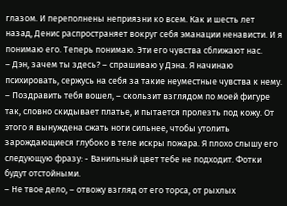глазом. И переполнены неприязни ко всем. Как и шесть лет назад, Денис распространяет вокруг себя эманации ненависти. И я понимаю его. Теперь понимаю. Эти его чувства сближают нас.
– Дэн, зачем ты здесь? – спрашиваю у Дэна. Я начинаю психировать, сержусь на себя за такие неуместные чувства к нему.
– Поздравить тебя вошел, – скользит взглядом по моей фигуре так, словно скидывает платье, и пытается пролезть под кожу. От этого я вынуждена сжать ноги сильнее, чтобы утолить зарождающиеся глубоко в теле искры пожара. Я плохо слышу его следующую фразу: - Ванильный цвет тебе не подходит. Фотки будут отстойными.
– Не твое дело, – отвожу взгляд от его торса, от рыхлых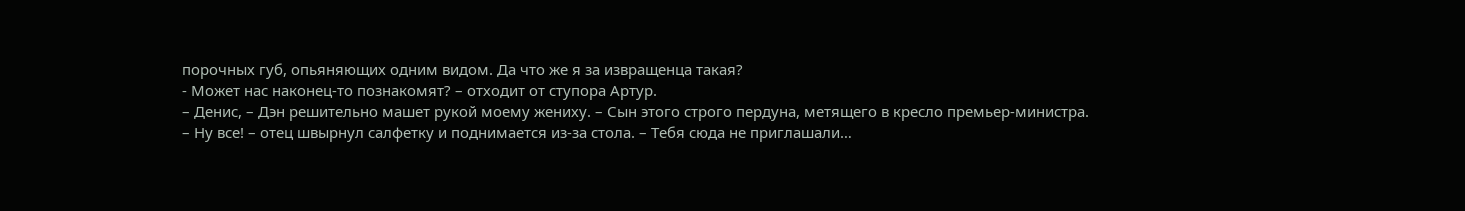порочных губ, опьяняющих одним видом. Да что же я за извращенца такая?
- Может нас наконец-то познакомят? – отходит от ступора Артур.
– Денис, – Дэн решительно машет рукой моему жениху. – Сын этого строго пердуна, метящего в кресло премьер-министра.
– Ну все! – отец швырнул салфетку и поднимается из-за стола. – Тебя сюда не приглашали…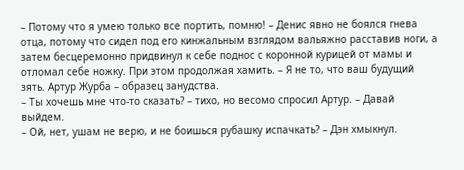– Потому что я умею только все портить, помню! – Денис явно не боялся гнева отца, потому что сидел под его кинжальным взглядом вальяжно расставив ноги, а затем бесцеремонно придвинул к себе поднос с коронной курицей от мамы и отломал себе ножку. При этом продолжая хамить. – Я не то, что ваш будущий зять. Артур Журба – образец занудства.
– Ты хочешь мне что-то сказать? – тихо, но весомо спросил Артур. – Давай выйдем.
– Ой, нет, ушам не верю, и не боишься рубашку испачкать? – Дэн хмыкнул.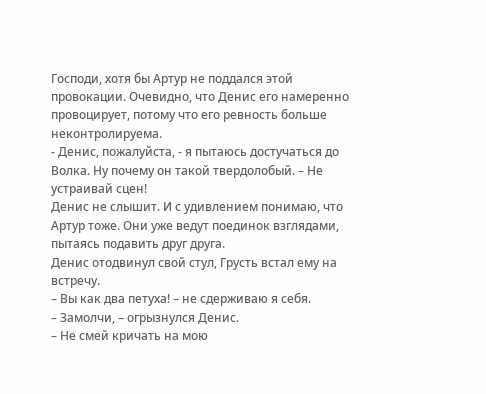Господи, хотя бы Артур не поддался этой провокации. Очевидно, что Денис его намеренно провоцирует, потому что его ревность больше неконтролируема.
- Денис, пожалуйста, - я пытаюсь достучаться до Волка. Ну почему он такой твердолобый. – Не устраивай сцен!
Денис не слышит. И с удивлением понимаю, что Артур тоже. Они уже ведут поединок взглядами, пытаясь подавить друг друга.
Денис отодвинул свой стул, Грусть встал ему на встречу.
– Вы как два петуха! – не сдерживаю я себя.
– Замолчи, – огрызнулся Денис.
– Не смей кричать на мою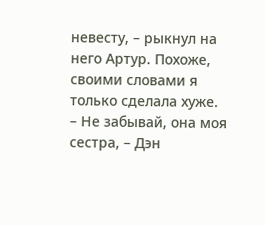невесту, – рыкнул на него Артур. Похоже, своими словами я только сделала хуже.
– Не забывай, она моя сестра, – Дэн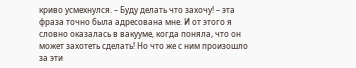криво усмехнулся. – Буду делать что захочу! – эта фраза точно была адресована мне. И от этого я словно оказалась в вакууме, когда поняла, что он может захотеть сделать! Но что же с ним произошло за эти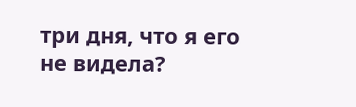три дня, что я его не видела?